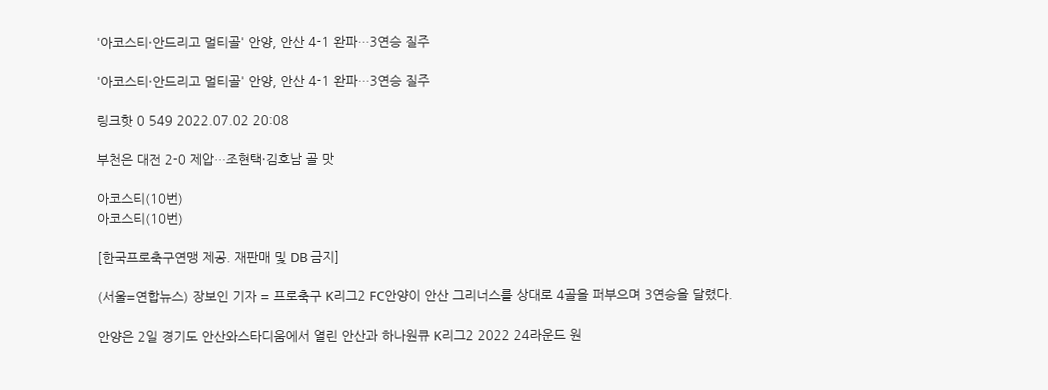'아코스티·안드리고 멀티골' 안양, 안산 4-1 완파…3연승 질주

'아코스티·안드리고 멀티골' 안양, 안산 4-1 완파…3연승 질주

링크핫 0 549 2022.07.02 20:08

부천은 대전 2-0 제압…조현택·김호남 골 맛

아코스티(10번)
아코스티(10번)

[한국프로축구연맹 제공. 재판매 및 DB 금지]

(서울=연합뉴스) 장보인 기자 = 프로축구 K리그2 FC안양이 안산 그리너스를 상대로 4골을 퍼부으며 3연승을 달렸다.

안양은 2일 경기도 안산와스타디움에서 열린 안산과 하나원큐 K리그2 2022 24라운드 원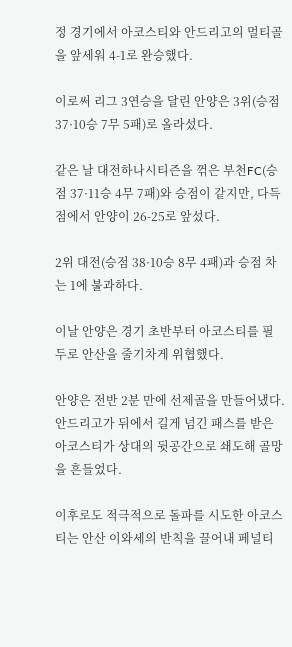정 경기에서 아코스티와 안드리고의 멀티골을 앞세워 4-1로 완승했다.

이로써 리그 3연승을 달린 안양은 3위(승점 37·10승 7무 5패)로 올라섰다.

같은 날 대전하나시티즌을 꺾은 부천FC(승점 37·11승 4무 7패)와 승점이 같지만, 다득점에서 안양이 26-25로 앞섰다.

2위 대전(승점 38·10승 8무 4패)과 승점 차는 1에 불과하다.

이날 안양은 경기 초반부터 아코스티를 필두로 안산을 줄기차게 위협했다.

안양은 전반 2분 만에 선제골을 만들어냈다. 안드리고가 뒤에서 길게 넘긴 패스를 받은 아코스티가 상대의 뒷공간으로 쇄도해 골망을 흔들었다.

이후로도 적극적으로 돌파를 시도한 아코스티는 안산 이와세의 반칙을 끌어내 페널티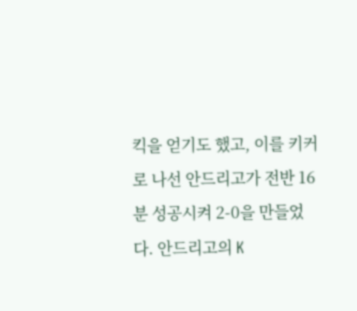킥을 얻기도 했고, 이를 키커로 나선 안드리고가 전반 16분 성공시켜 2-0을 만들었다. 안드리고의 K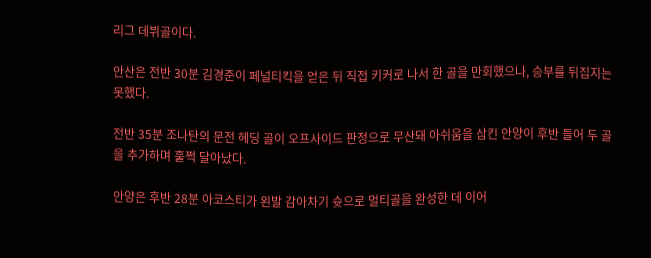리그 데뷔골이다.

안산은 전반 30분 김경준이 페널티킥을 얻은 뒤 직접 키커로 나서 한 골을 만회했으나, 승부를 뒤집지는 못했다.

전반 35분 조나탄의 문전 헤딩 골이 오프사이드 판정으로 무산돼 아쉬움을 삼킨 안양이 후반 들어 두 골을 추가하며 훌쩍 달아났다.

안양은 후반 28분 아코스티가 왼발 감아차기 슛으로 멀티골을 완성한 데 이어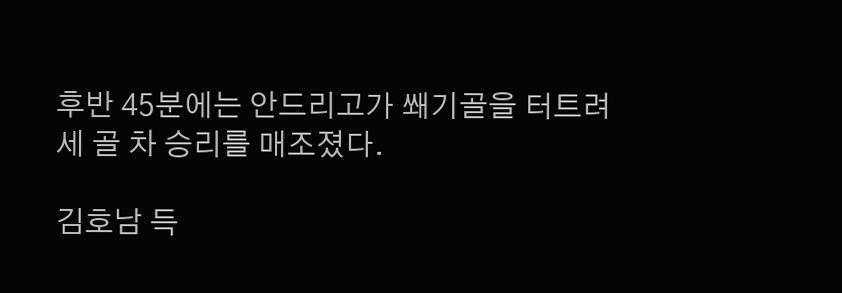후반 45분에는 안드리고가 쐐기골을 터트려 세 골 차 승리를 매조졌다.

김호남 득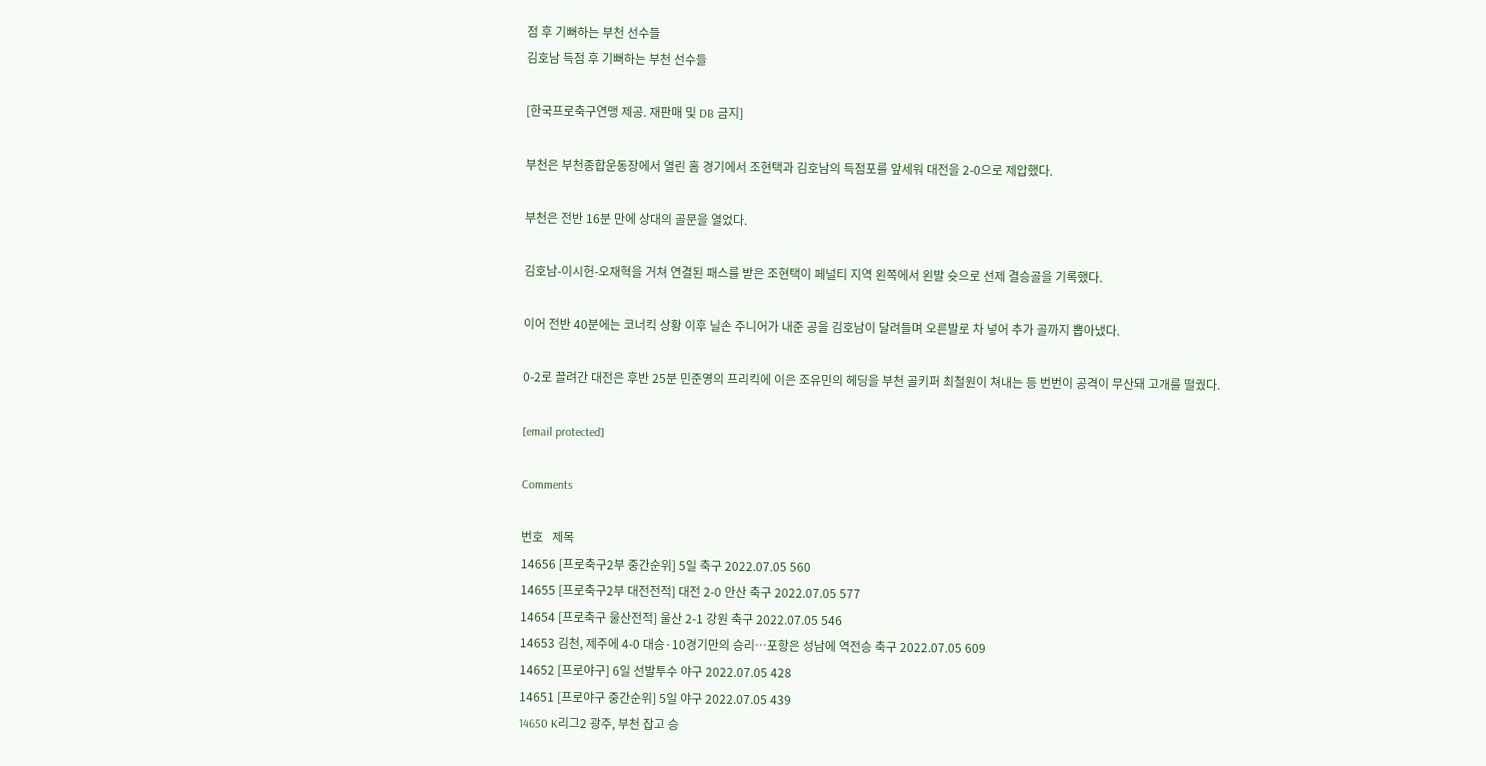점 후 기뻐하는 부천 선수들
김호남 득점 후 기뻐하는 부천 선수들

[한국프로축구연맹 제공. 재판매 및 DB 금지]

부천은 부천종합운동장에서 열린 홈 경기에서 조현택과 김호남의 득점포를 앞세워 대전을 2-0으로 제압했다.

부천은 전반 16분 만에 상대의 골문을 열었다.

김호남-이시헌-오재혁을 거쳐 연결된 패스를 받은 조현택이 페널티 지역 왼쪽에서 왼발 슛으로 선제 결승골을 기록했다.

이어 전반 40분에는 코너킥 상황 이후 닐손 주니어가 내준 공을 김호남이 달려들며 오른발로 차 넣어 추가 골까지 뽑아냈다.

0-2로 끌려간 대전은 후반 25분 민준영의 프리킥에 이은 조유민의 헤딩을 부천 골키퍼 최철원이 쳐내는 등 번번이 공격이 무산돼 고개를 떨궜다.

[email protected]

Comments

번호   제목
14656 [프로축구2부 중간순위] 5일 축구 2022.07.05 560
14655 [프로축구2부 대전전적] 대전 2-0 안산 축구 2022.07.05 577
14654 [프로축구 울산전적] 울산 2-1 강원 축구 2022.07.05 546
14653 김천, 제주에 4-0 대승·10경기만의 승리…포항은 성남에 역전승 축구 2022.07.05 609
14652 [프로야구] 6일 선발투수 야구 2022.07.05 428
14651 [프로야구 중간순위] 5일 야구 2022.07.05 439
14650 K리그2 광주, 부천 잡고 승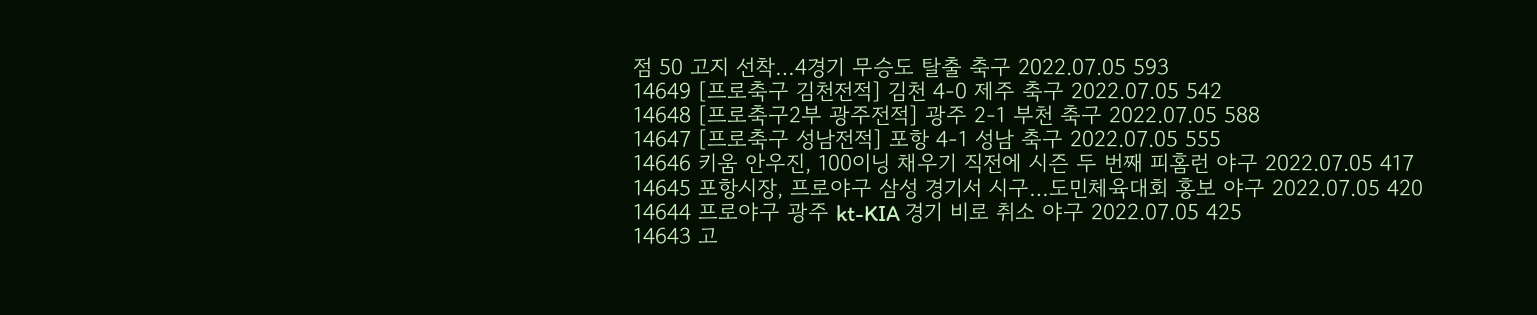점 50 고지 선착…4경기 무승도 탈출 축구 2022.07.05 593
14649 [프로축구 김천전적] 김천 4-0 제주 축구 2022.07.05 542
14648 [프로축구2부 광주전적] 광주 2-1 부천 축구 2022.07.05 588
14647 [프로축구 성남전적] 포항 4-1 성남 축구 2022.07.05 555
14646 키움 안우진, 100이닝 채우기 직전에 시즌 두 번째 피홈런 야구 2022.07.05 417
14645 포항시장, 프로야구 삼성 경기서 시구…도민체육대회 홍보 야구 2022.07.05 420
14644 프로야구 광주 kt-KIA 경기 비로 취소 야구 2022.07.05 425
14643 고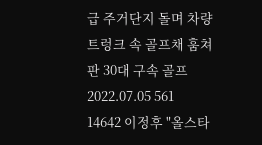급 주거단지 돌며 차량 트렁크 속 골프채 훔쳐 판 30대 구속 골프 2022.07.05 561
14642 이정후 "올스타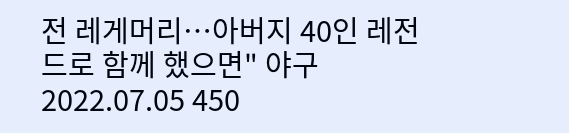전 레게머리…아버지 40인 레전드로 함께 했으면" 야구 2022.07.05 450